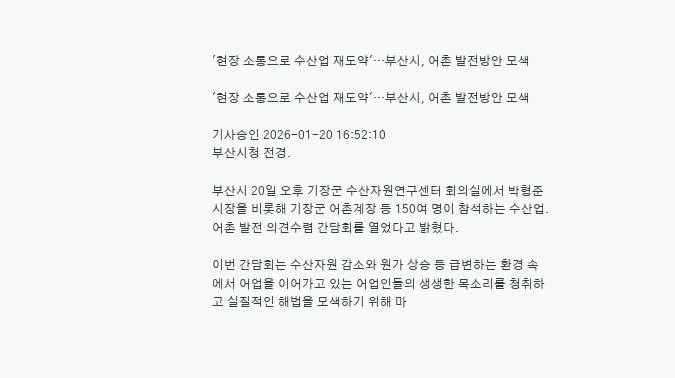'현장 소통으로 수산업 재도약'…부산시, 어촌 발전방안 모색

'현장 소통으로 수산업 재도약'…부산시, 어촌 발전방안 모색

기사승인 2026-01-20 16:52:10
부산시청 전경.

부산시 20일 오후 기장군 수산자원연구센터 회의실에서 박형준 시장을 비롯해 기장군 어촌계장 등 150여 명이 참석하는 수산업․어촌 발전 의견수렴 간담회를 열었다고 밝혔다.

이번 간담회는 수산자원 감소와 원가 상승 등 급변하는 환경 속에서 어업을 이어가고 있는 어업인들의 생생한 목소리를 청취하고 실질적인 해법을 모색하기 위해 마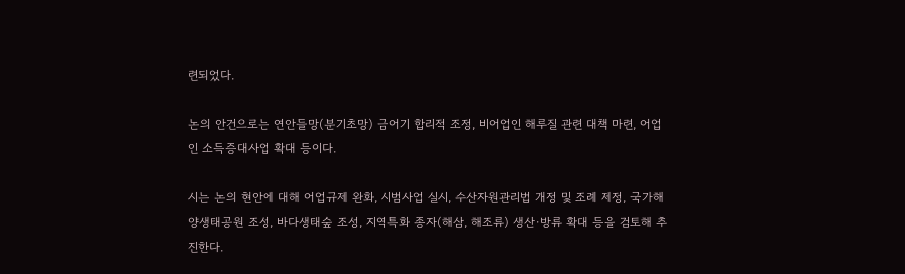련되었다.

논의 안건으로는 연안들망(분기초망) 금어기 합리적 조정, 비어업인 해루질 관련 대책 마련, 어업인 소득증대사업 확대 등이다.

시는 논의 현안에 대해 어업규제 완화, 시범사업 실시, 수산자원관리법 개정 및 조례 제정, 국가해양생태공원 조성, 바다생태숲 조성, 지역특화 종자(해삼, 해조류) 생산·방류 확대 등을 검토해 추진한다.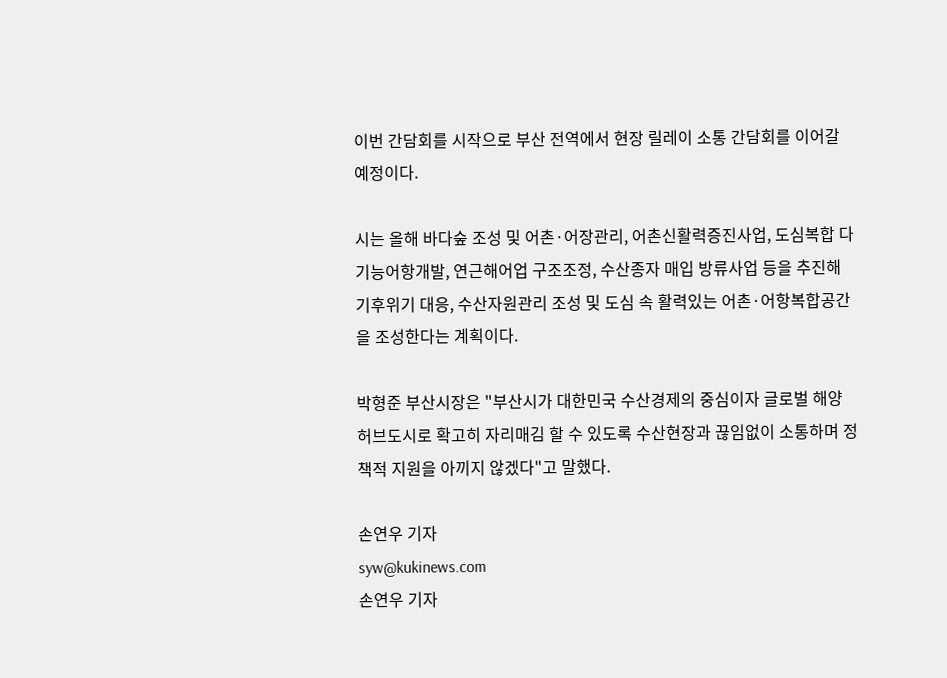이번 간담회를 시작으로 부산 전역에서 현장 릴레이 소통 간담회를 이어갈 예정이다.

시는 올해 바다숲 조성 및 어촌·어장관리, 어촌신활력증진사업, 도심복합 다기능어항개발, 연근해어업 구조조정, 수산종자 매입 방류사업 등을 추진해 기후위기 대응, 수산자원관리 조성 및 도심 속 활력있는 어촌·어항복합공간을 조성한다는 계획이다.

박형준 부산시장은 "부산시가 대한민국 수산경제의 중심이자 글로벌 해양 허브도시로 확고히 자리매김 할 수 있도록 수산현장과 끊임없이 소통하며 정책적 지원을 아끼지 않겠다"고 말했다.

손연우 기자
syw@kukinews.com
손연우 기자